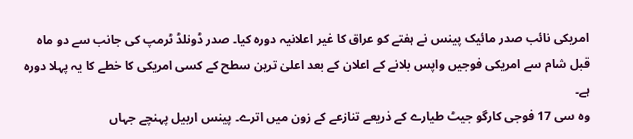امریکی نائب صدر مائیک پینس نے ہفتے کو عراق کا غیر اعلانیہ دورہ کیا۔ صدر ڈونلڈ ٹرمپ کی جانب سے دو ماہ قبل شام سے امریکی فوجیں واپس بلانے کے اعلان کے بعد اعلیٰ ترین سطح کے کسی امریکی کا خطے کا یہ پہلا دورہ ہے۔
وہ سی 17 فوجی کارگو جیٹ طیارے کے ذریعے تنازعے کے زون میں اترے۔ پینس اربیل پہنچے جہاں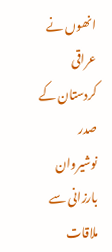انھوں نے عراقی کردستان کے صدر نوشیروان بارزانی سے ملاقات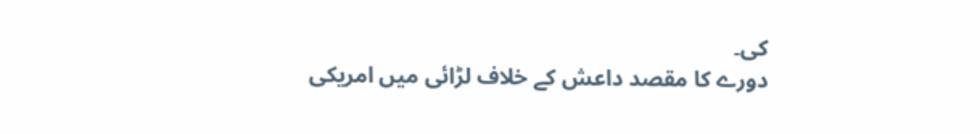کی۔
دورے کا مقصد داعش کے خلاف لڑائی میں امریکی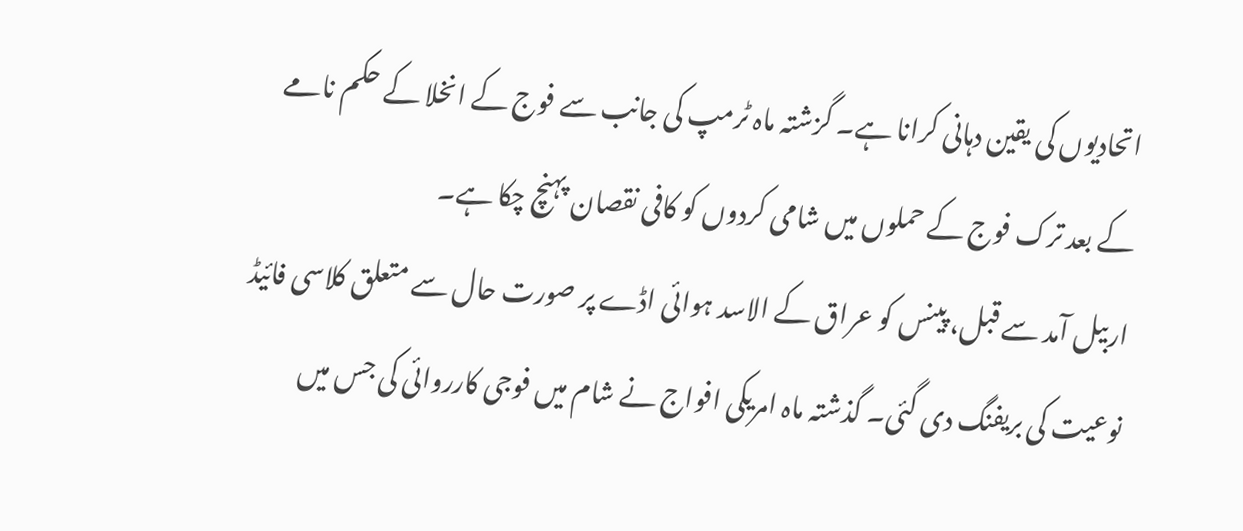اتحادیوں کی یقین دہانی کرانا ہے۔ گزشتہ ماہ ٹرمپ کی جانب سے فوج کے انخلا کے حکم نامے کے بعد ترک فوج کے حملوں میں شامی کردوں کو کافی نقصان پہنچ چکا ہے۔
اربیل آمد سے قبل، پینس کو عراق کے الاسد ہوائی اڈے پر صورت حال سے متعلق کلاسی فائیڈ نوعیت کی بریفنگ دی گئی۔ گذشتہ ماہ امریکی افواج نے شام میں فوجی کارروائی کی جس میں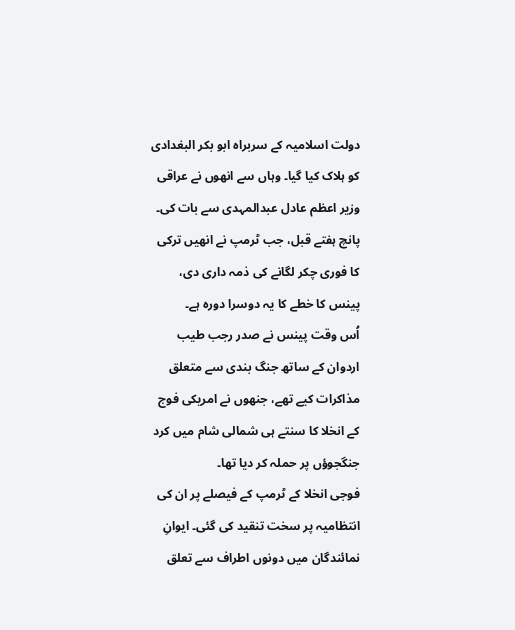دولت اسلامیہ کے سربراہ ابو بکر البغدادی کو ہلاک کیا گیا۔ وہاں سے انھوں نے عراقی وزیر اعظم عادل عبدالمہدی سے بات کی۔
پانچ ہفتے قبل، جب ٹرمپ نے انھیں ترکی کا فوری چکر لگانے کی ذمہ داری دی، پینس کا خطے کا یہ دوسرا دورہ ہے۔
اُس وقت پینس نے صدر رجب طیب اردوان کے ساتھ جنگ بندی سے متعلق مذاکرات کیے تھے، جنھوں نے امریکی فوج کے انخلا کا سنتے ہی شمالی شام میں کرد جنگجوؤں پر حملہ کر دیا تھا۔
فوجی انخلا کے ٹرمپ کے فیصلے پر ان کی انتظامیہ پر سخت تنقید کی گئی۔ ایوانِ نمائندگان میں دونوں اطراف سے تعلق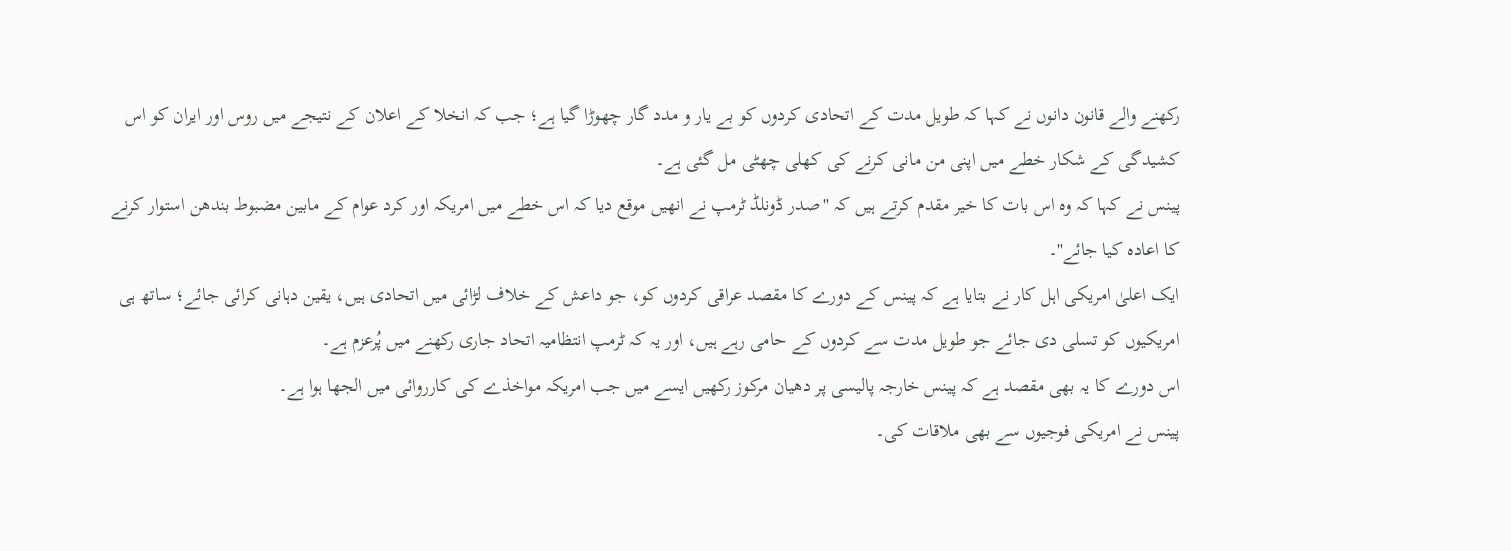رکھنے والے قانون دانوں نے کہا کہ طویل مدت کے اتحادی کردوں کو بے یار و مدد گار چھوڑا گیا ہے؛ جب کہ انخلا کے اعلان کے نتیجے میں روس اور ایران کو اس کشیدگی کے شکار خطے میں اپنی من مانی کرنے کی کھلی چھٹی مل گئی ہے۔
پینس نے کہا کہ وہ اس بات کا خیر مقدم کرتے ہیں کہ ''صدر ڈونلڈ ٹرمپ نے انھیں موقع دیا کہ اس خطے میں امریکہ اور کرد عوام کے مابین مضبوط بندھن استوار کرنے کا اعادہ کیا جائے''۔
ایک اعلیٰ امریکی اہل کار نے بتایا ہے کہ پینس کے دورے کا مقصد عراقی کردوں کو، جو داعش کے خلاف لڑائی میں اتحادی ہیں، یقین دہانی کرائی جائے؛ ساتھ ہی امریکیوں کو تسلی دی جائے جو طویل مدت سے کردوں کے حامی رہے ہیں، اور یہ کہ ٹرمپ انتظامیہ اتحاد جاری رکھنے میں پُرعزم ہے۔
اس دورے کا یہ بھی مقصد ہے کہ پینس خارجہ پالیسی پر دھیان مرکوز رکھیں ایسے میں جب امریکہ مواخذے کی کارروائی میں الجھا ہوا ہے۔
پینس نے امریکی فوجیوں سے بھی ملاقات کی۔